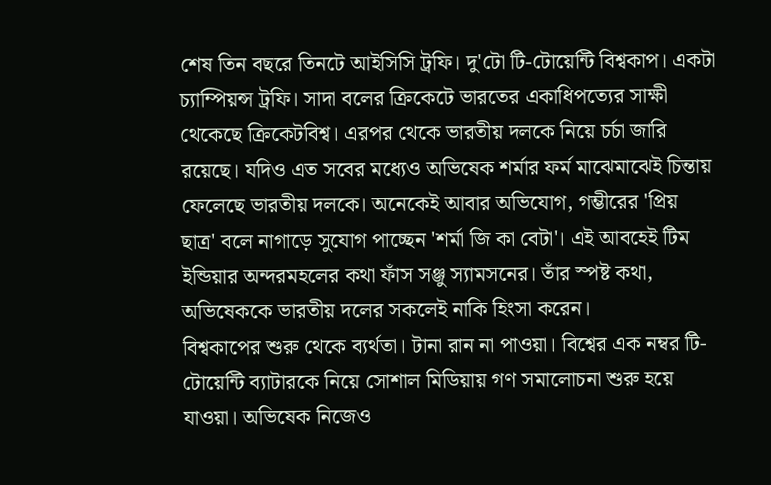শেষ তিন বছরে তিনটে আইসিসি ট্রফি। দু'টো টি-টোয়েন্টি বিশ্বকাপ। একটা চ্যাম্পিয়ন্স ট্রফি। সাদা বলের ক্রিকেটে ভারতের একাধিপত্যের সাক্ষী থেকেছে ক্রিকেটবিশ্ব। এরপর থেকে ভারতীয় দলকে নিয়ে চর্চা জারি রয়েছে। যদিও এত সবের মধ্যেও অভিষেক শর্মার ফর্ম মাঝেমাঝেই চিন্তায় ফেলেছে ভারতীয় দলকে। অনেকেই আবার অভিযোগ, গম্ভীরের 'প্রিয় ছাত্র' বলে নাগাড়ে সুযোগ পাচ্ছেন 'শর্মা জি কা বেটা'। এই আবহেই টিম ইন্ডিয়ার অন্দরমহলের কথা ফাঁস সঞ্জু স্যামসনের। তাঁর স্পষ্ট কথা, অভিষেককে ভারতীয় দলের সকলেই নাকি হিংসা করেন।
বিশ্বকাপের শুরু থেকে ব্যর্থতা। টানা রান না পাওয়া। বিশ্বের এক নম্বর টি-টোয়েন্টি ব্যাটারকে নিয়ে সোশাল মিডিয়ায় গণ সমালোচনা শুরু হয়ে যাওয়া। অভিষেক নিজেও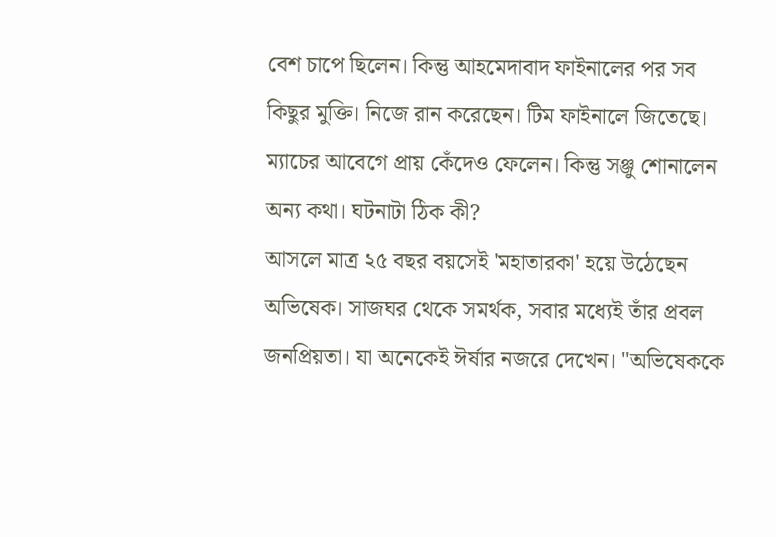বেশ চাপে ছিলেন। কিন্তু আহমেদাবাদ ফাইনালের পর সব কিছুর মুক্তি। নিজে রান করেছেন। টিম ফাইনালে জিতেছে। ম্যাচের আবেগে প্রায় কেঁদেও ফেলেন। কিন্তু সঞ্জু শোনালেন অন্য কথা। ঘটনাটা ঠিক কী?
আসলে মাত্র ২৫ বছর বয়সেই 'মহাতারকা' হয়ে উঠেছেন অভিষেক। সাজঘর থেকে সমর্থক, সবার মধ্যেই তাঁর প্রবল জনপ্রিয়তা। যা অনেকেই ঈর্ষার নজরে দেখেন। "অভিষেককে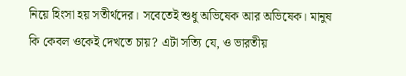নিয়ে হিংসা হয় সতীর্থদের। সবেতেই শুধু অভিষেক আর অভিষেক। মানুষ কি কেবল ওকেই দেখতে চায়? এটা সত্যি যে, ও ভারতীয়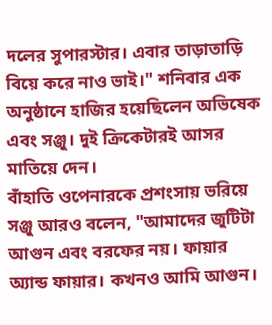দলের সুপারস্টার। এবার তাড়াতাড়ি বিয়ে করে নাও ভাই।" শনিবার এক অনুষ্ঠানে হাজির হয়েছিলেন অভিষেক এবং সঞ্জু। দুই ক্রিকেটারই আসর মাতিয়ে দেন।
বাঁহাতি ওপেনারকে প্রশংসায় ভরিয়ে সঞ্জু আরও বলেন, "আমাদের জুটিটা আগুন এবং বরফের নয়। ফায়ার অ্যান্ড ফায়ার। কখনও আমি আগুন।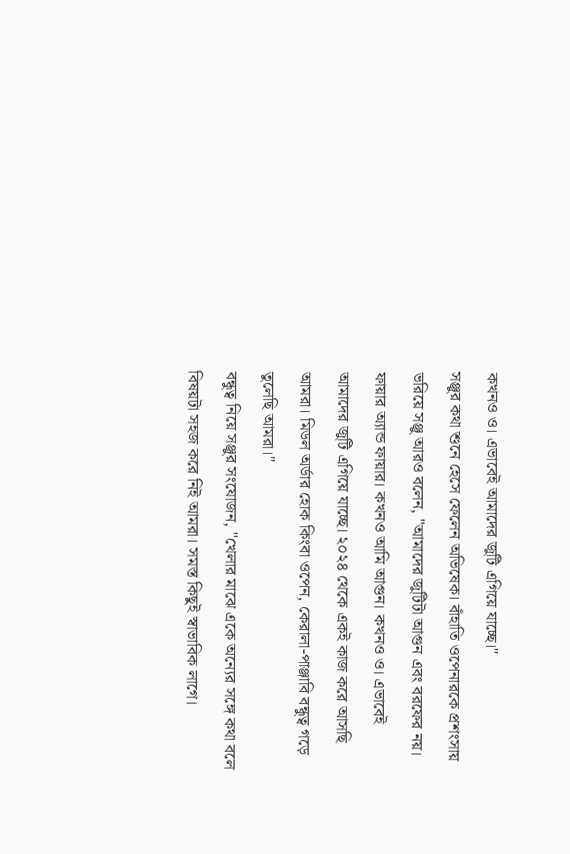কখনও ও। এভাবেই আমাদের জুটি এগিয়ে যাচ্ছে।"
সঞ্জুর কথা শুনে হেসে ফেলেন অভিষেক। বাঁহাতি ওপেনারকে প্রশংসায় ভরিয়ে সঞ্জু আরও বলেন, "আমাদের জুটিটা আগুন এবং বরফের নয়। ফায়ার অ্যান্ড ফায়ার। কখনও আমি আগুন। কখনও ও। এভাবেই আমাদের জুটি এগিয়ে যাচ্ছে। ২০২৪ থেকে একই কাজ করে আসছি আমরা। মিডল অর্ডার হোক কিংবা ওপেন, কেরালা-পাঞ্জাবি বন্ধুত্ব গড়ে তুলেছি আমরা।"
বন্ধুত্ব নিয়ে সঞ্জুর সংযোজন, "খেলার মাঝে একে অন্যের সঙ্গে কথা বলে বিষয়টা সহজ করে নিই আমরা। সমস্ত কিছুই স্বাভাবিক লাগে।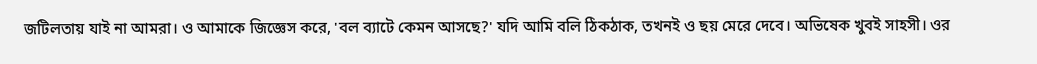জটিলতায় যাই না আমরা। ও আমাকে জিজ্ঞেস করে, 'বল ব্যাটে কেমন আসছে?' যদি আমি বলি ঠিকঠাক, তখনই ও ছয় মেরে দেবে। অভিষেক খুবই সাহসী। ওর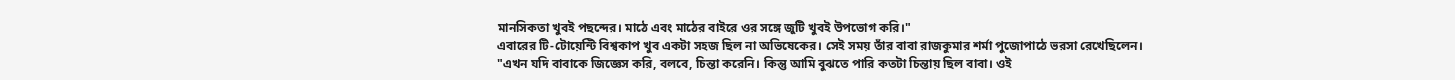মানসিকতা খুবই পছন্দের। মাঠে এবং মাঠের বাইরে ওর সঙ্গে জুটি খুবই উপভোগ করি।"
এবারের টি-টোয়েন্টি বিশ্বকাপ খুব একটা সহজ ছিল না অভিষেকের। সেই সময় তাঁর বাবা রাজকুমার শর্মা পুজোপাঠে ভরসা রেখেছিলেন। "এখন যদি বাবাকে জিজ্ঞেস করি, বলবে, চিন্তা করেনি। কিন্তু আমি বুঝতে পারি কতটা চিন্তায় ছিল বাবা। ওই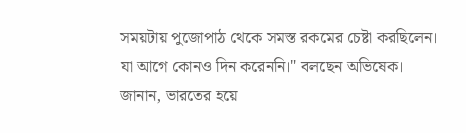সময়টায় পুজোপাঠ থেকে সমস্ত রকমের চেষ্টা করছিলেন। যা আগে কোনও দিন করেননি।" বলছেন অভিষেক। জানান, ভারতের হয়ে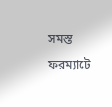সমস্ত ফরম্যাটে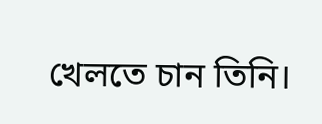খেলতে চান তিনি।